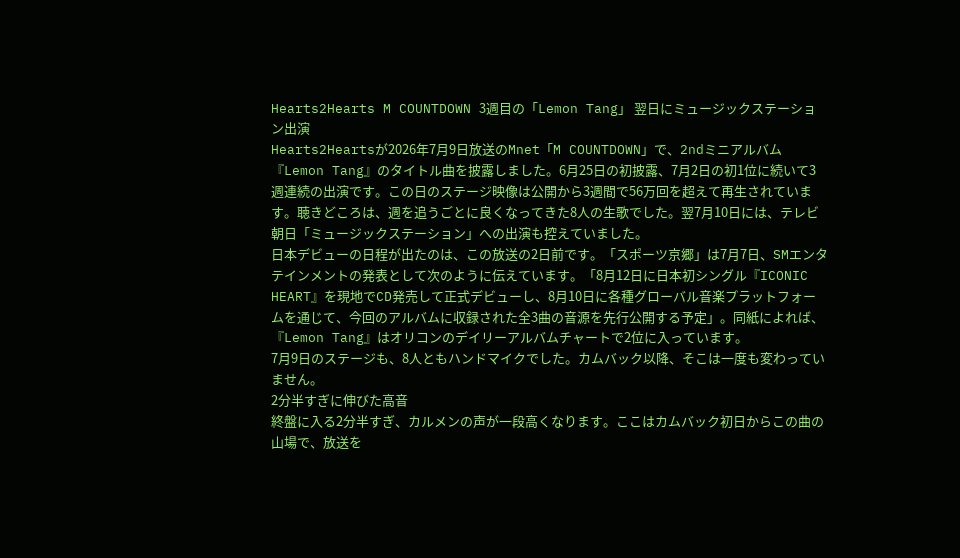Hearts2Hearts M COUNTDOWN 3週目の「Lemon Tang」 翌日にミュージックステーション出演
Hearts2Heartsが2026年7月9日放送のMnet「M COUNTDOWN」で、2ndミニアルバム『Lemon Tang』のタイトル曲を披露しました。6月25日の初披露、7月2日の初1位に続いて3週連続の出演です。この日のステージ映像は公開から3週間で56万回を超えて再生されています。聴きどころは、週を追うごとに良くなってきた8人の生歌でした。翌7月10日には、テレビ朝日「ミュージックステーション」への出演も控えていました。
日本デビューの日程が出たのは、この放送の2日前です。「スポーツ京郷」は7月7日、SMエンタテインメントの発表として次のように伝えています。「8月12日に日本初シングル『ICONIC HEART』を現地でCD発売して正式デビューし、8月10日に各種グローバル音楽プラットフォームを通じて、今回のアルバムに収録された全3曲の音源を先行公開する予定」。同紙によれば、『Lemon Tang』はオリコンのデイリーアルバムチャートで2位に入っています。
7月9日のステージも、8人ともハンドマイクでした。カムバック以降、そこは一度も変わっていません。
2分半すぎに伸びた高音
終盤に入る2分半すぎ、カルメンの声が一段高くなります。ここはカムバック初日からこの曲の山場で、放送を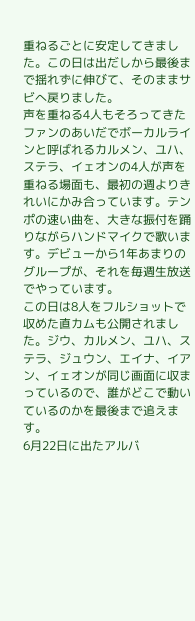重ねるごとに安定してきました。この日は出だしから最後まで揺れずに伸びて、そのままサビへ戻りました。
声を重ねる4人もそろってきた
ファンのあいだでボーカルラインと呼ばれるカルメン、ユハ、ステラ、イェオンの4人が声を重ねる場面も、最初の週よりきれいにかみ合っています。テンポの速い曲を、大きな振付を踊りながらハンドマイクで歌います。デビューから1年あまりのグループが、それを毎週生放送でやっています。
この日は8人をフルショットで収めた直カムも公開されました。ジウ、カルメン、ユハ、ステラ、ジュウン、エイナ、イアン、イェオンが同じ画面に収まっているので、誰がどこで動いているのかを最後まで追えます。
6月22日に出たアルバ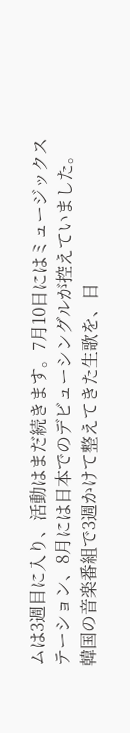ムは3週目に入り、活動はまだ続きます。7月10日にはミュージックステーション、8月には日本でのデビューシングルが控えていました。韓国の音楽番組で3週かけて整えてきた生歌を、日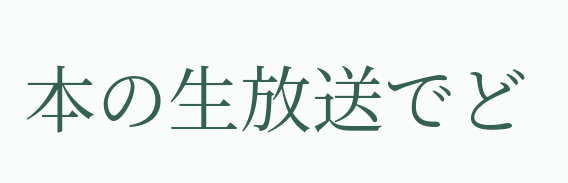本の生放送でど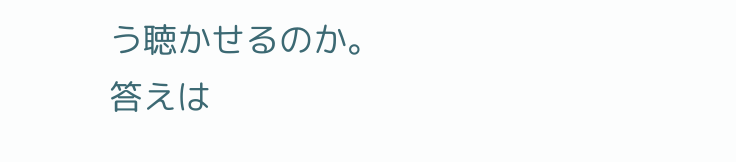う聴かせるのか。答えは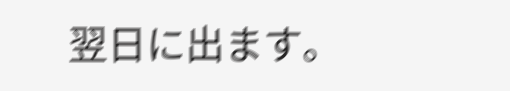翌日に出ます。